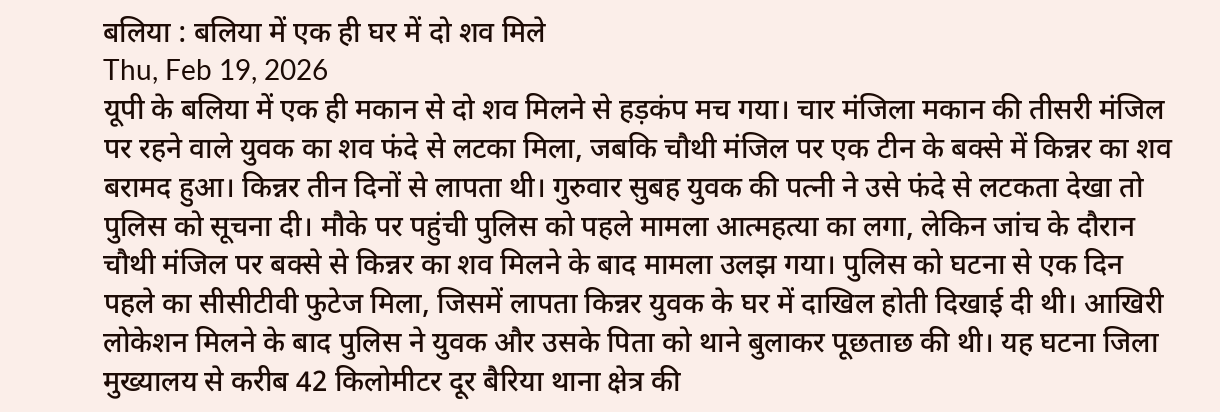बलिया : बलिया में एक ही घर में दो शव मिले
Thu, Feb 19, 2026
यूपी के बलिया में एक ही मकान से दो शव मिलने से हड़कंप मच गया। चार मंजिला मकान की तीसरी मंजिल पर रहने वाले युवक का शव फंदे से लटका मिला, जबकि चौथी मंजिल पर एक टीन के बक्से में किन्नर का शव बरामद हुआ। किन्नर तीन दिनों से लापता थी। गुरुवार सुबह युवक की पत्नी ने उसे फंदे से लटकता देखा तो पुलिस को सूचना दी। मौके पर पहुंची पुलिस को पहले मामला आत्महत्या का लगा, लेकिन जांच के दौरान चौथी मंजिल पर बक्से से किन्नर का शव मिलने के बाद मामला उलझ गया। पुलिस को घटना से एक दिन पहले का सीसीटीवी फुटेज मिला, जिसमें लापता किन्नर युवक के घर में दाखिल होती दिखाई दी थी। आखिरी लोकेशन मिलने के बाद पुलिस ने युवक और उसके पिता को थाने बुलाकर पूछताछ की थी। यह घटना जिला मुख्यालय से करीब 42 किलोमीटर दूर बैरिया थाना क्षेत्र की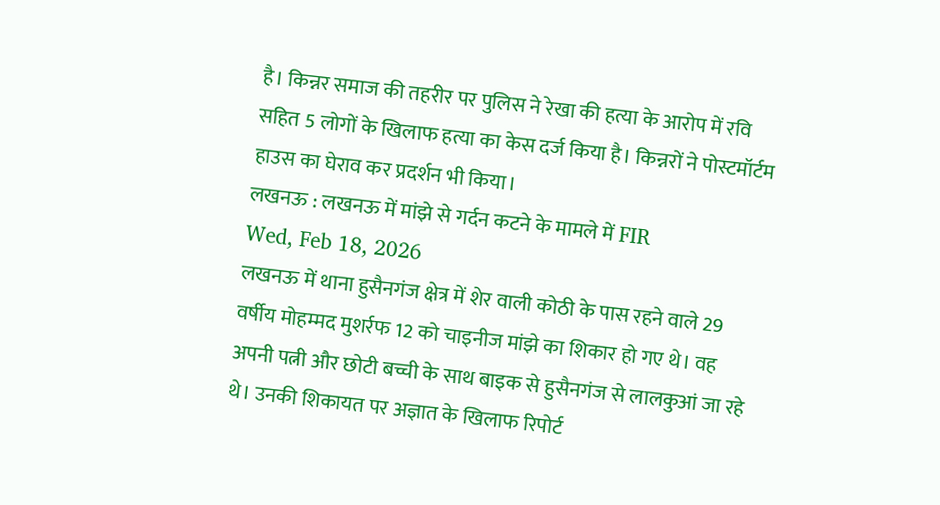है। किन्नर समाज की तहरीर पर पुलिस ने रेखा की हत्या के आरोप में रवि सहित 5 लोगों के खिलाफ हत्या का केस दर्ज किया है। किन्नरों ने पोस्टमॉर्टम हाउस का घेराव कर प्रदर्शन भी किया।
लखनऊ : लखनऊ में मांझे से गर्दन कटने के मामले में FIR
Wed, Feb 18, 2026
लखनऊ में थाना हुसैनगंज क्षेत्र में शेर वाली कोठी के पास रहने वाले 29 वर्षीय मोहम्मद मुशर्रफ 12 को चाइनीज मांझे का शिकार हो गए थे। वह अपनी पत्नी और छोटी बच्ची के साथ बाइक से हुसैनगंज से लालकुआं जा रहे थे। उनकी शिकायत पर अज्ञात के खिलाफ रिपोर्ट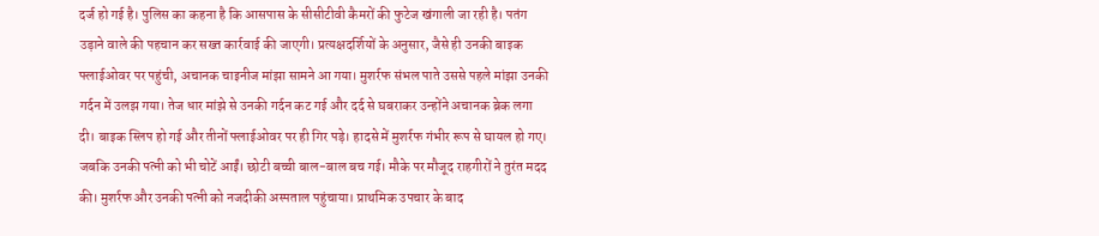दर्ज हो गई है। पुलिस का कहना है कि आसपास के सीसीटीवी कैमरों की फुटेज खंगाली जा रही है। पतंग उड़ाने वाले की पहचान कर सख्त कार्रवाई की जाएगी। प्रत्यक्षदर्शियों के अनुसार, जैसे ही उनकी बाइक फ्लाईओवर पर पहुंची, अचानक चाइनीज मांझा सामने आ गया। मुशर्रफ संभल पाते उससे पहले मांझा उनकी गर्दन में उलझ गया। तेज धार मांझे से उनकी गर्दन कट गई और दर्द से घबराकर उन्होंने अचानक ब्रेक लगा दी। बाइक स्लिप हो गई और तीनों फ्लाईओवर पर ही गिर पड़े। हादसे में मुशर्रफ गंभीर रूप से घायल हो गए। जबकि उनकी पत्नी को भी चोटें आईं। छोटी बच्ची बाल-बाल बच गई। मौके पर मौजूद राहगीरों ने तुरंत मदद की। मुशर्रफ और उनकी पत्नी को नजदीकी अस्पताल पहुंचाया। प्राथमिक उपचार के बाद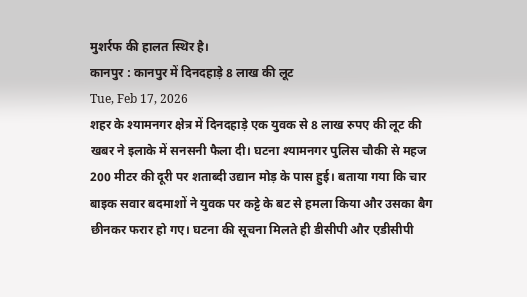मुशर्रफ की हालत स्थिर है।
कानपुर : कानपुर में दिनदहाड़े 8 लाख की लूट
Tue, Feb 17, 2026
शहर के श्यामनगर क्षेत्र में दिनदहाड़े एक युवक से 8 लाख रुपए की लूट की खबर ने इलाके में सनसनी फैला दी। घटना श्यामनगर पुलिस चौकी से महज 200 मीटर की दूरी पर शताब्दी उद्यान मोड़ के पास हुई। बताया गया कि चार बाइक सवार बदमाशों ने युवक पर कट्टे के बट से हमला किया और उसका बैग छीनकर फरार हो गए। घटना की सूचना मिलते ही डीसीपी और एडीसीपी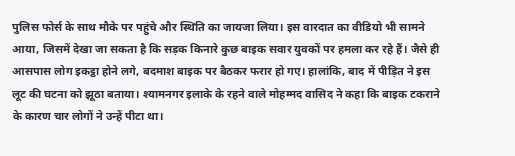पुलिस फोर्स के साथ मौके पर पहुंचे और स्थिति का जायजा लिया। इस वारदात का वीडियो भी सामने आया, जिसमें देखा जा सकता है कि सड़क किनारे कुछ बाइक सवार युवकों पर हमला कर रहे हैं। जैसे ही आसपास लोग इकट्ठा होने लगे, बदमाश बाइक पर बैठकर फरार हो गए। हालांकि, बाद में पीड़ित ने इस लूट की घटना को झूठा बताया। श्यामनगर इलाके के रहने वाले मोहम्मद वासिद ने कहा कि बाइक टकराने के कारण चार लोगों ने उन्हें पीटा था।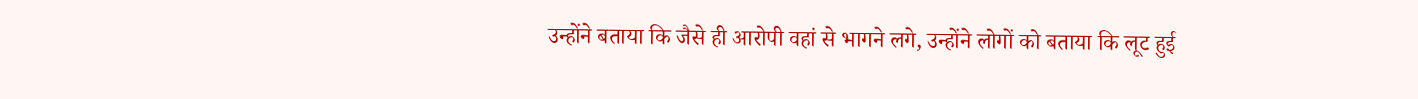उन्होंने बताया कि जैसे ही आरोपी वहां से भागने लगे, उन्होंने लोगों को बताया कि लूट हुई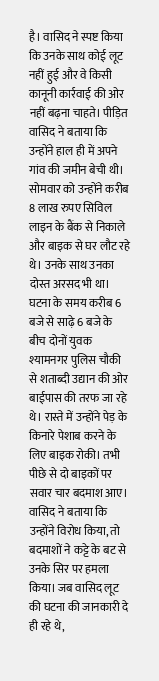है। वासिद ने स्पष्ट किया कि उनके साथ कोई लूट नहीं हुई और वे किसी कानूनी कार्रवाई की ओर नहीं बढ़ना चाहते। पीड़ित वासिद ने बताया कि उन्होंने हाल ही में अपने गांव की जमीन बेची थी। सोमवार को उन्होंने करीब 8 लाख रुपए सिविल लाइन के बैंक से निकाले और बाइक से घर लौट रहे थे। उनके साथ उनका दोस्त अरसद भी था।
घटना के समय करीब 6 बजे से साढ़े 6 बजे के बीच दोनों युवक श्यामनगर पुलिस चौकी से शताब्दी उद्यान की ओर बाईपास की तरफ जा रहे थे। रास्ते में उन्होंने पेड़ के किनारे पेशाब करने के लिए बाइक रोकी। तभी पीछे से दो बाइकों पर सवार चार बदमाश आए। वासिद ने बताया कि उन्होंने विरोध किया, तो बदमाशों ने कट्टे के बट से उनके सिर पर हमला किया। जब वासिद लूट की घटना की जानकारी दे ही रहे थे,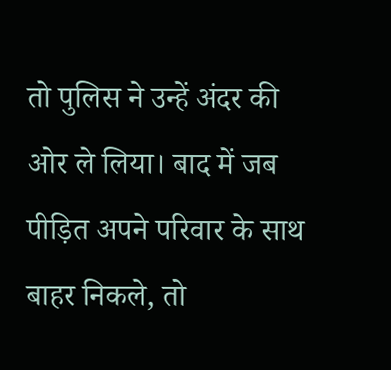तो पुलिस ने उन्हें अंदर की ओर ले लिया। बाद में जब पीड़ित अपने परिवार के साथ बाहर निकले, तो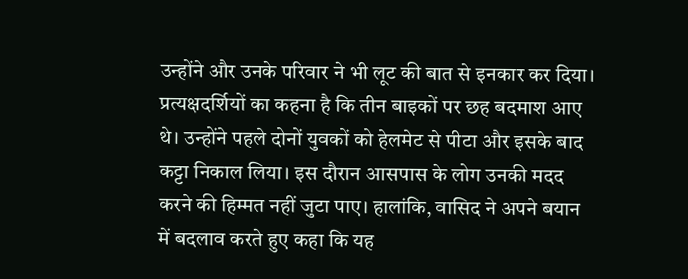उन्होंने और उनके परिवार ने भी लूट की बात से इनकार कर दिया। प्रत्यक्षदर्शियों का कहना है कि तीन बाइकों पर छह बदमाश आए थे। उन्होंने पहले दोनों युवकों को हेलमेट से पीटा और इसके बाद कट्टा निकाल लिया। इस दौरान आसपास के लोग उनकी मदद करने की हिम्मत नहीं जुटा पाए। हालांकि, वासिद ने अपने बयान में बदलाव करते हुए कहा कि यह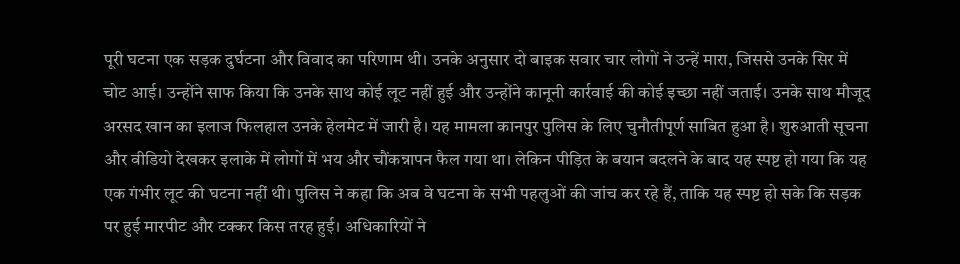पूरी घटना एक सड़क दुर्घटना और विवाद का परिणाम थी। उनके अनुसार दो बाइक सवार चार लोगों ने उन्हें मारा, जिससे उनके सिर में चोट आई। उन्होंने साफ किया कि उनके साथ कोई लूट नहीं हुई और उन्होंने कानूनी कार्रवाई की कोई इच्छा नहीं जताई। उनके साथ मौजूद अरसद खान का इलाज फिलहाल उनके हेलमेट में जारी है। यह मामला कानपुर पुलिस के लिए चुनौतीपूर्ण साबित हुआ है। शुरुआती सूचना और वीडियो देखकर इलाके में लोगों में भय और चौंकन्नापन फैल गया था। लेकिन पीड़ित के बयान बदलने के बाद यह स्पष्ट हो गया कि यह एक गंभीर लूट की घटना नहीं थी। पुलिस ने कहा कि अब वे घटना के सभी पहलुओं की जांच कर रहे हैं, ताकि यह स्पष्ट हो सके कि सड़क पर हुई मारपीट और टक्कर किस तरह हुई। अधिकारियों ने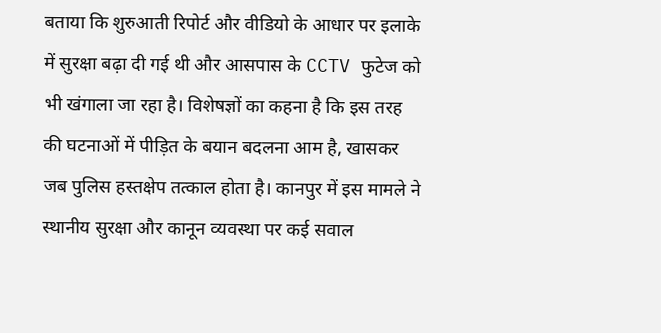बताया कि शुरुआती रिपोर्ट और वीडियो के आधार पर इलाके में सुरक्षा बढ़ा दी गई थी और आसपास के CCTV फुटेज को भी खंगाला जा रहा है। विशेषज्ञों का कहना है कि इस तरह की घटनाओं में पीड़ित के बयान बदलना आम है, खासकर जब पुलिस हस्तक्षेप तत्काल होता है। कानपुर में इस मामले ने स्थानीय सुरक्षा और कानून व्यवस्था पर कई सवाल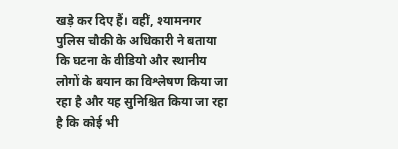खड़े कर दिए हैं। वहीं, श्यामनगर पुलिस चौकी के अधिकारी ने बताया कि घटना के वीडियो और स्थानीय लोगों के बयान का विश्लेषण किया जा रहा है और यह सुनिश्चित किया जा रहा है कि कोई भी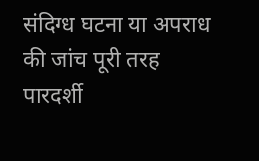संदिग्ध घटना या अपराध की जांच पूरी तरह पारदर्शी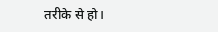तरीके से हो।